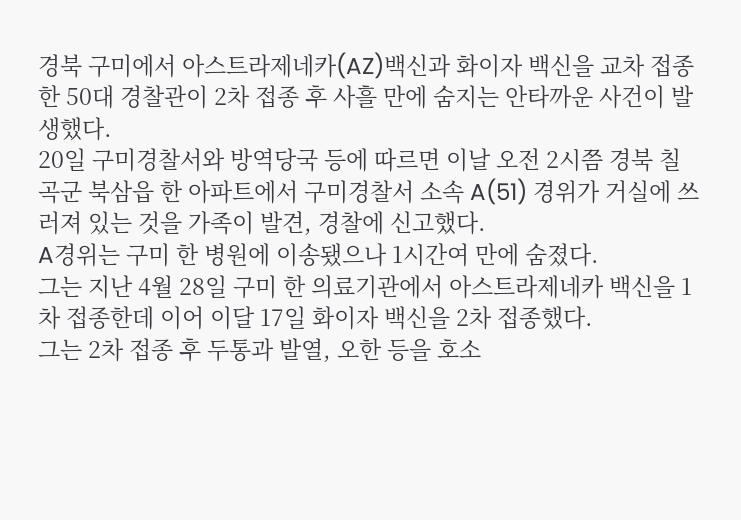경북 구미에서 아스트라제네카(AZ)백신과 화이자 백신을 교차 접종한 50대 경찰관이 2차 접종 후 사흘 만에 숨지는 안타까운 사건이 발생했다.
20일 구미경찰서와 방역당국 등에 따르면 이날 오전 2시쯤 경북 칠곡군 북삼읍 한 아파트에서 구미경찰서 소속 A(51) 경위가 거실에 쓰러져 있는 것을 가족이 발견, 경찰에 신고했다.
A경위는 구미 한 병원에 이송됐으나 1시간여 만에 숨졌다.
그는 지난 4월 28일 구미 한 의료기관에서 아스트라제네카 백신을 1차 접종한데 이어 이달 17일 화이자 백신을 2차 접종했다.
그는 2차 접종 후 두통과 발열, 오한 등을 호소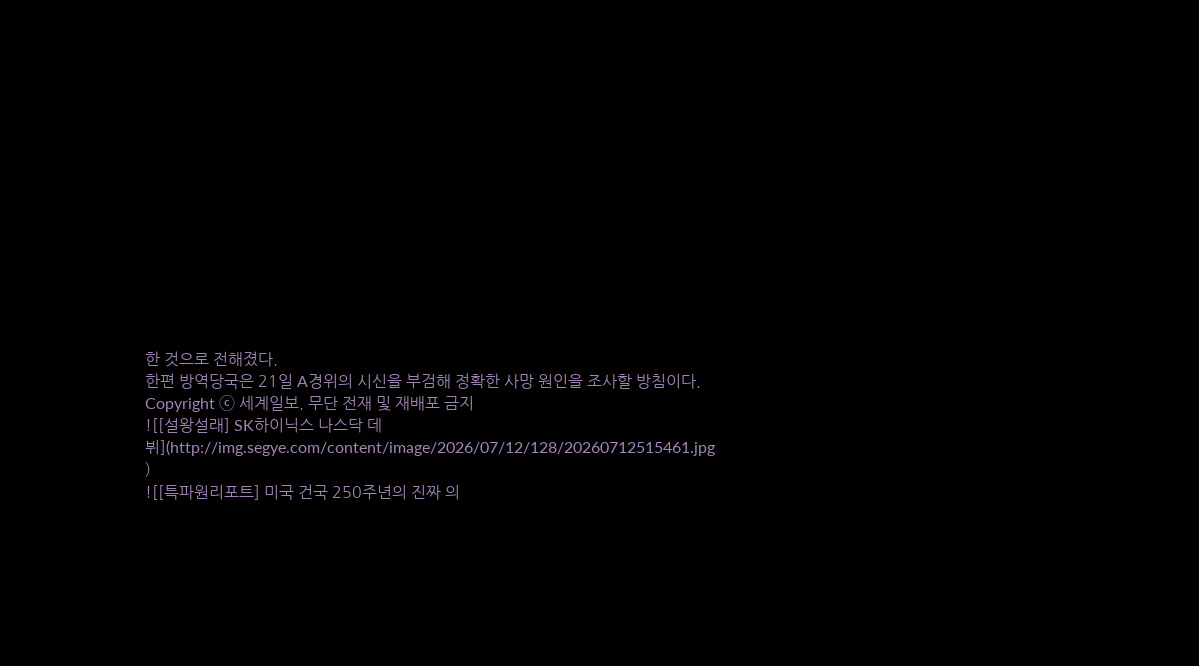한 것으로 전해졌다.
한편 방역당국은 21일 A경위의 시신을 부검해 정확한 사망 원인을 조사할 방침이다.
Copyright ⓒ 세계일보. 무단 전재 및 재배포 금지
![[설왕설래] SK하이닉스 나스닥 데뷔](http://img.segye.com/content/image/2026/07/12/128/20260712515461.jpg
)
![[특파원리포트] 미국 건국 250주년의 진짜 의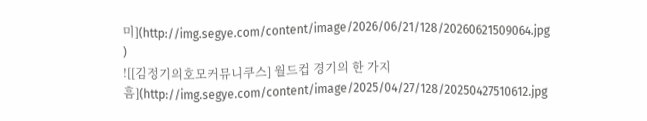미](http://img.segye.com/content/image/2026/06/21/128/20260621509064.jpg
)
![[김정기의호모커뮤니쿠스] 월드컵 경기의 한 가지 흠](http://img.segye.com/content/image/2025/04/27/128/20250427510612.jpg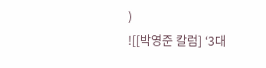)
![[박영준 칼럼] ‘3대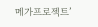메가프로젝트’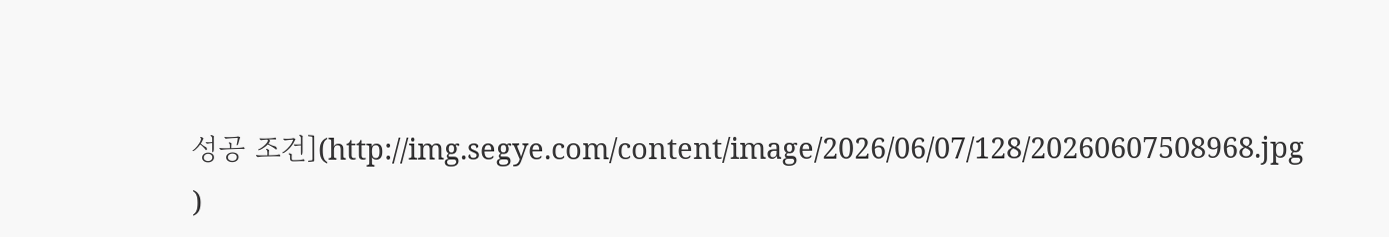성공 조건](http://img.segye.com/content/image/2026/06/07/128/20260607508968.jpg
)